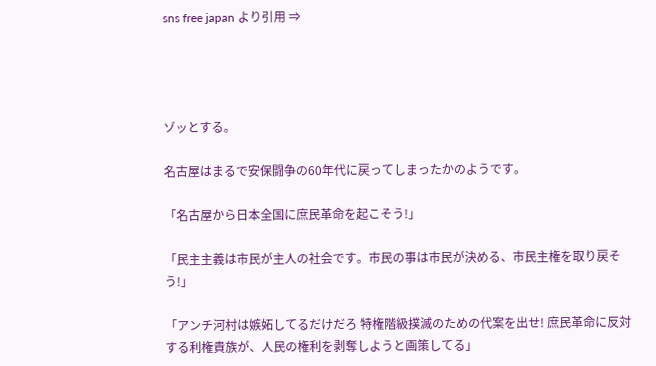sns free japan より引用 ⇒




ゾッとする。

名古屋はまるで安保闘争の60年代に戻ってしまったかのようです。

「名古屋から日本全国に庶民革命を起こそう!」

「民主主義は市民が主人の社会です。市民の事は市民が決める、市民主権を取り戻そう!」

「アンチ河村は嫉妬してるだけだろ 特権階級撲滅のための代案を出せ! 庶民革命に反対する利権貴族が、人民の権利を剥奪しようと画策してる」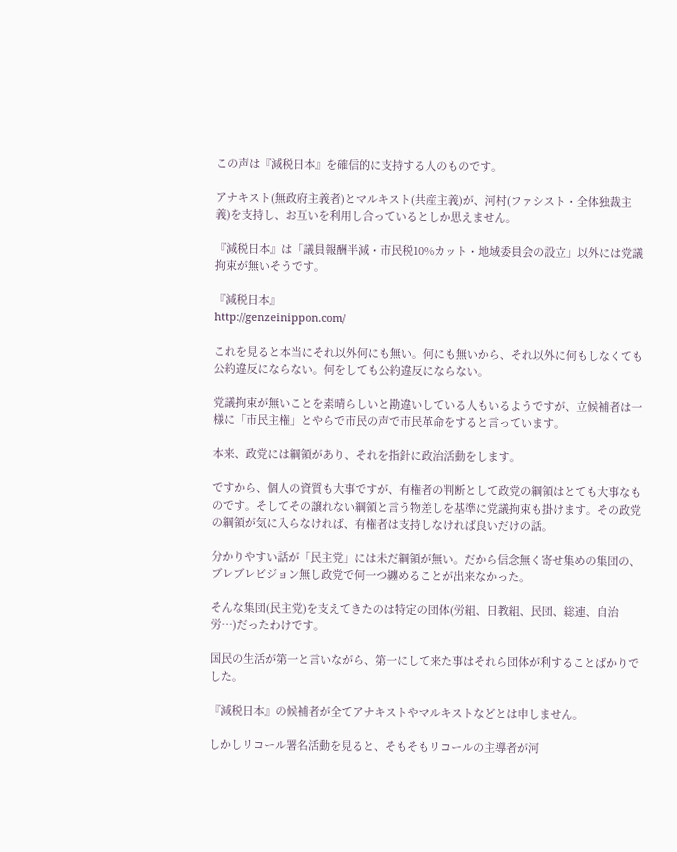この声は『減税日本』を確信的に支持する人のものです。

アナキスト(無政府主義者)とマルキスト(共産主義)が、河村(ファシスト・全体独裁主義)を支持し、お互いを利用し合っているとしか思えません。

『減税日本』は「議員報酬半減・市民税10%カット・地域委員会の設立」以外には党議拘束が無いそうです。

『減税日本』
http://genzeinippon.com/

これを見ると本当にそれ以外何にも無い。何にも無いから、それ以外に何もしなくても公約違反にならない。何をしても公約違反にならない。

党議拘束が無いことを素晴らしいと勘違いしている人もいるようですが、立候補者は一様に「市民主権」とやらで市民の声で市民革命をすると言っています。

本来、政党には綱領があり、それを指針に政治活動をします。

ですから、個人の資質も大事ですが、有権者の判断として政党の綱領はとても大事なものです。そしてその譲れない綱領と言う物差しを基準に党議拘束も掛けます。その政党の綱領が気に入らなければ、有権者は支持しなければ良いだけの話。

分かりやすい話が「民主党」には未だ綱領が無い。だから信念無く寄せ集めの集団の、ブレブレビジョン無し政党で何一つ纏めることが出来なかった。

そんな集団(民主党)を支えてきたのは特定の団体(労組、日教組、民団、総連、自治労…)だったわけです。

国民の生活が第一と言いながら、第一にして来た事はそれら団体が利することばかりでした。

『減税日本』の候補者が全てアナキストやマルキストなどとは申しません。

しかしリコール署名活動を見ると、そもそもリコールの主導者が河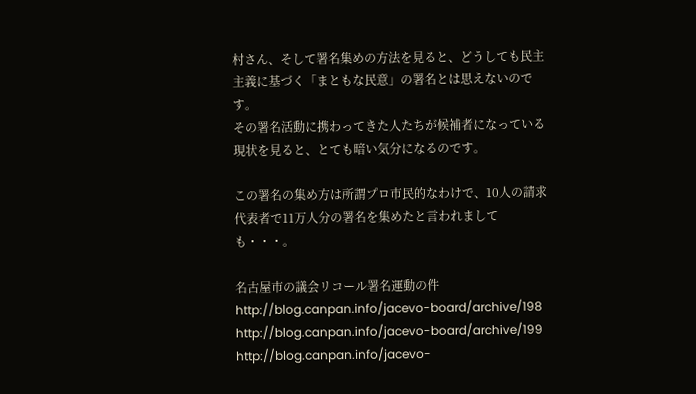村さん、そして署名集めの方法を見ると、どうしても民主主義に基づく「まともな民意」の署名とは思えないのです。
その署名活動に携わってきた人たちが候補者になっている現状を見ると、とても暗い気分になるのです。

この署名の集め方は所謂プロ市民的なわけで、10人の請求代表者で11万人分の署名を集めたと言われましても・・・。

名古屋市の議会リコール署名運動の件
http://blog.canpan.info/jacevo-board/archive/198
http://blog.canpan.info/jacevo-board/archive/199
http://blog.canpan.info/jacevo-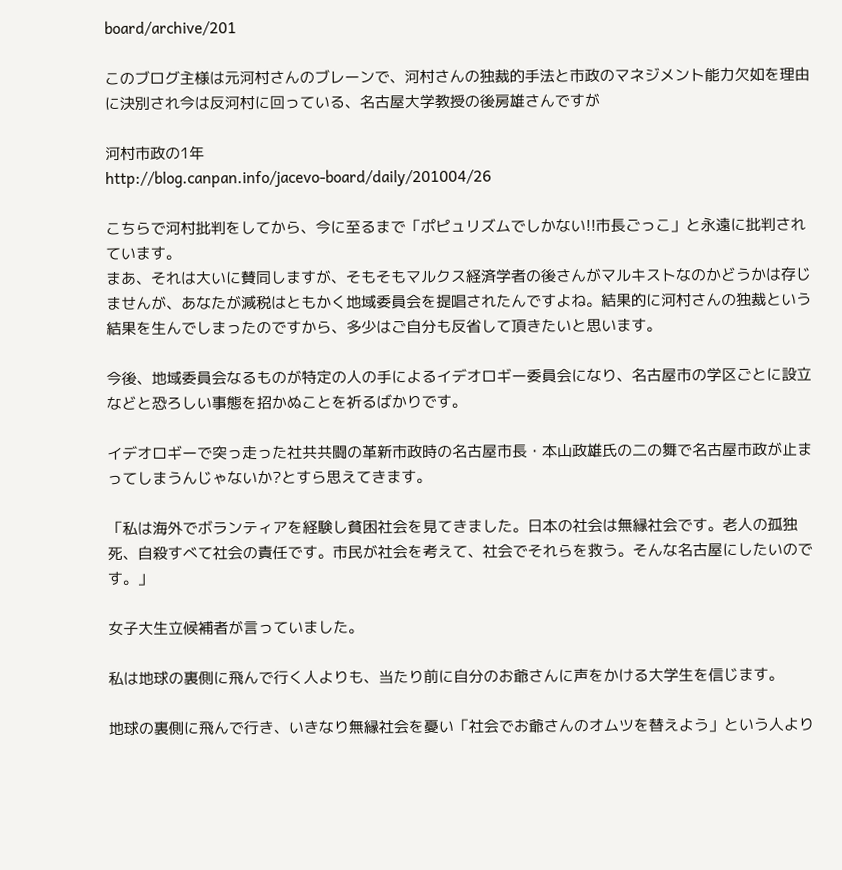board/archive/201

このブログ主様は元河村さんのブレーンで、河村さんの独裁的手法と市政のマネジメント能力欠如を理由に決別され今は反河村に回っている、名古屋大学教授の後房雄さんですが

河村市政の1年
http://blog.canpan.info/jacevo-board/daily/201004/26

こちらで河村批判をしてから、今に至るまで「ポピュリズムでしかない!!市長ごっこ」と永遠に批判されています。
まあ、それは大いに賛同しますが、そもそもマルクス経済学者の後さんがマルキストなのかどうかは存じませんが、あなたが減税はともかく地域委員会を提唱されたんですよね。結果的に河村さんの独裁という結果を生んでしまったのですから、多少はご自分も反省して頂きたいと思います。

今後、地域委員会なるものが特定の人の手によるイデオロギー委員会になり、名古屋市の学区ごとに設立などと恐ろしい事態を招かぬことを祈るばかりです。

イデオロギーで突っ走った社共共闘の革新市政時の名古屋市長・本山政雄氏の二の舞で名古屋市政が止まってしまうんじゃないか?とすら思えてきます。

「私は海外でボランティアを経験し貧困社会を見てきました。日本の社会は無縁社会です。老人の孤独死、自殺すべて社会の責任です。市民が社会を考えて、社会でそれらを救う。そんな名古屋にしたいのです。」

女子大生立候補者が言っていました。

私は地球の裏側に飛んで行く人よりも、当たり前に自分のお爺さんに声をかける大学生を信じます。

地球の裏側に飛んで行き、いきなり無縁社会を憂い「社会でお爺さんのオムツを替えよう」という人より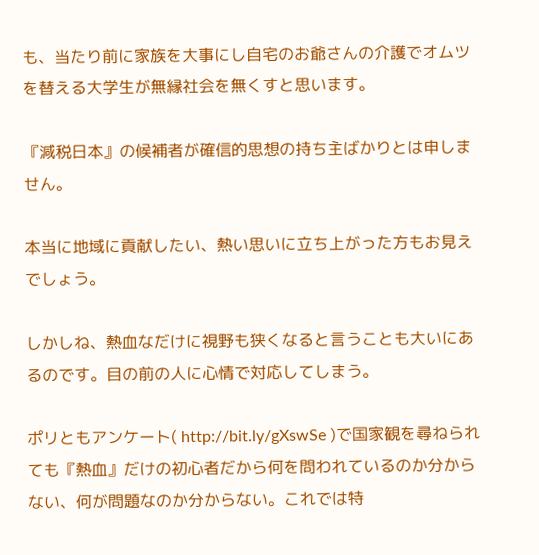も、当たり前に家族を大事にし自宅のお爺さんの介護でオムツを替える大学生が無縁社会を無くすと思います。

『減税日本』の候補者が確信的思想の持ち主ばかりとは申しません。

本当に地域に貢献したい、熱い思いに立ち上がった方もお見えでしょう。

しかしね、熱血なだけに視野も狭くなると言うことも大いにあるのです。目の前の人に心情で対応してしまう。

ポリともアンケート( http://bit.ly/gXswSe )で国家観を尋ねられても『熱血』だけの初心者だから何を問われているのか分からない、何が問題なのか分からない。これでは特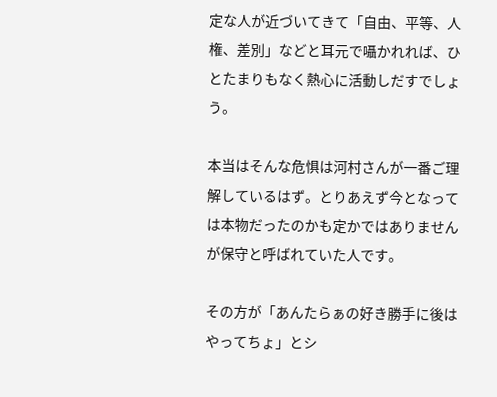定な人が近づいてきて「自由、平等、人権、差別」などと耳元で囁かれれば、ひとたまりもなく熱心に活動しだすでしょう。

本当はそんな危惧は河村さんが一番ご理解しているはず。とりあえず今となっては本物だったのかも定かではありませんが保守と呼ばれていた人です。

その方が「あんたらぁの好き勝手に後はやってちょ」とシ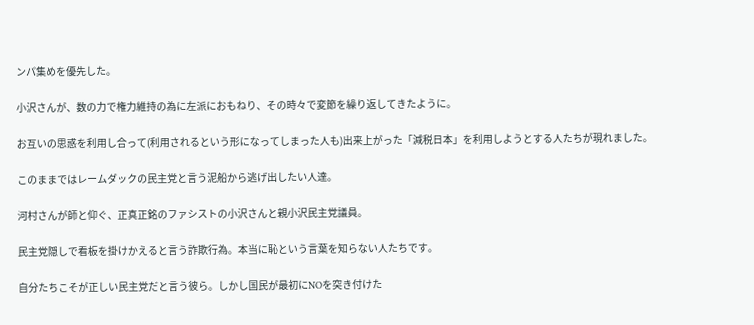ンパ集めを優先した。

小沢さんが、数の力で権力維持の為に左派におもねり、その時々で変節を繰り返してきたように。

お互いの思惑を利用し合って(利用されるという形になってしまった人も)出来上がった「減税日本」を利用しようとする人たちが現れました。

このままではレームダックの民主党と言う泥船から逃げ出したい人達。

河村さんが師と仰ぐ、正真正銘のファシストの小沢さんと親小沢民主党議員。

民主党隠しで看板を掛けかえると言う詐欺行為。本当に恥という言葉を知らない人たちです。

自分たちこそが正しい民主党だと言う彼ら。しかし国民が最初にNOを突き付けた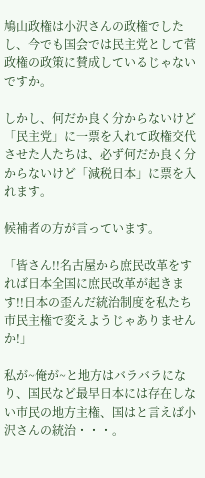鳩山政権は小沢さんの政権でしたし、今でも国会では民主党として菅政権の政策に賛成しているじゃないですか。

しかし、何だか良く分からないけど「民主党」に一票を入れて政権交代させた人たちは、必ず何だか良く分からないけど「減税日本」に票を入れます。

候補者の方が言っています。

「皆さん!!名古屋から庶民改革をすれば日本全国に庶民改革が起きます!!日本の歪んだ統治制度を私たち市民主権で変えようじゃありませんか!」

私が~俺が~と地方はバラバラになり、国民など最早日本には存在しない市民の地方主権、国はと言えば小沢さんの統治・・・。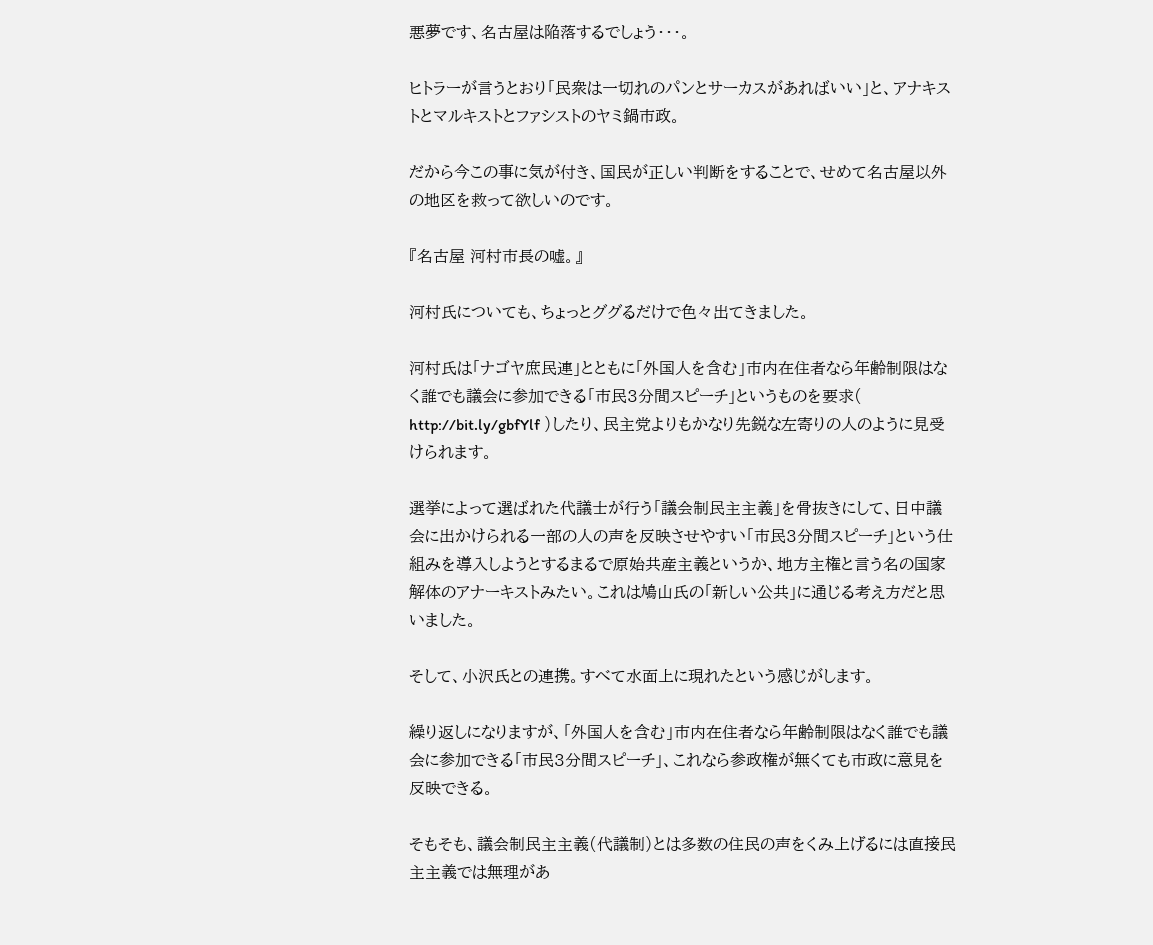悪夢です、名古屋は陥落するでしょう・・・。

ヒトラーが言うとおり「民衆は一切れのパンとサーカスがあればいい」と、アナキストとマルキストとファシストのヤミ鍋市政。

だから今この事に気が付き、国民が正しい判断をすることで、せめて名古屋以外の地区を救って欲しいのです。

『名古屋 河村市長の嘘。』

河村氏についても、ちょっとググるだけで色々出てきました。

河村氏は「ナゴヤ庶民連」とともに「外国人を含む」市内在住者なら年齢制限はなく誰でも議会に参加できる「市民3分間スピーチ」というものを要求( http://bit.ly/gbfYlf )したり、民主党よりもかなり先鋭な左寄りの人のように見受けられます。

選挙によって選ばれた代議士が行う「議会制民主主義」を骨抜きにして、日中議会に出かけられる一部の人の声を反映させやすい「市民3分間スピーチ」という仕組みを導入しようとするまるで原始共産主義というか、地方主権と言う名の国家解体のアナーキストみたい。これは鳩山氏の「新しい公共」に通じる考え方だと思いました。

そして、小沢氏との連携。すべて水面上に現れたという感じがします。

繰り返しになりますが、「外国人を含む」市内在住者なら年齢制限はなく誰でも議会に参加できる「市民3分間スピーチ」、これなら参政権が無くても市政に意見を反映できる。

そもそも、議会制民主主義(代議制)とは多数の住民の声をくみ上げるには直接民主主義では無理があ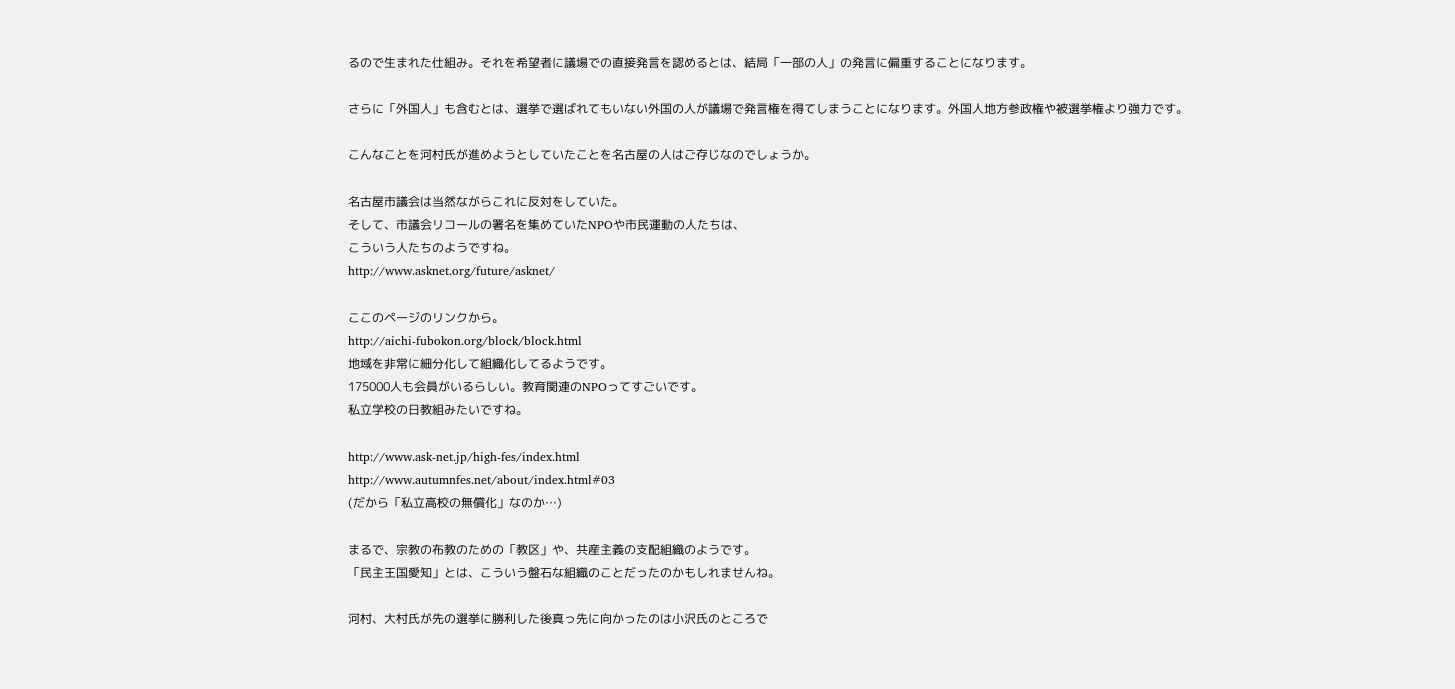るので生まれた仕組み。それを希望者に議場での直接発言を認めるとは、結局「一部の人」の発言に偏重することになります。

さらに「外国人」も含むとは、選挙で選ばれてもいない外国の人が議場で発言権を得てしまうことになります。外国人地方参政権や被選挙権より強力です。

こんなことを河村氏が進めようとしていたことを名古屋の人はご存じなのでしょうか。

名古屋市議会は当然ながらこれに反対をしていた。
そして、市議会リコールの署名を集めていたNPOや市民運動の人たちは、
こういう人たちのようですね。
http://www.asknet.org/future/asknet/

ここのページのリンクから。
http://aichi-fubokon.org/block/block.html
地域を非常に細分化して組織化してるようです。
175000人も会員がいるらしい。教育関連のNPOってすごいです。
私立学校の日教組みたいですね。

http://www.ask-net.jp/high-fes/index.html
http://www.autumnfes.net/about/index.html#03
(だから「私立高校の無償化」なのか…)

まるで、宗教の布教のための「教区」や、共産主義の支配組織のようです。
「民主王国愛知」とは、こういう盤石な組織のことだったのかもしれませんね。

河村、大村氏が先の選挙に勝利した後真っ先に向かったのは小沢氏のところで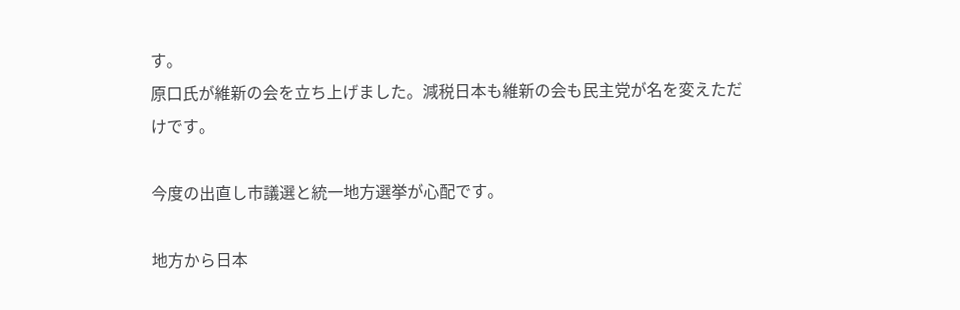す。
原口氏が維新の会を立ち上げました。減税日本も維新の会も民主党が名を変えただけです。

今度の出直し市議選と統一地方選挙が心配です。

地方から日本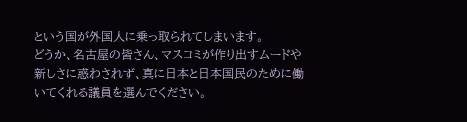という国が外国人に乗っ取られてしまいます。
どうか、名古屋の皆さん、マスコミが作り出すムードや新しさに惑わされず、真に日本と日本国民のために働いてくれる議員を選んでください。